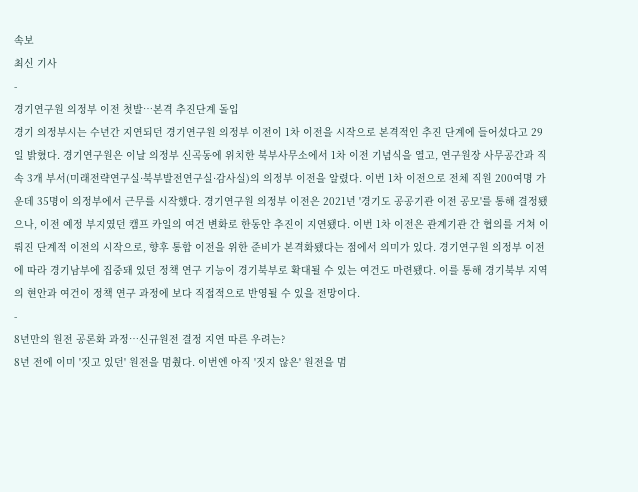속보
최신 기사
-
경기연구원 의정부 이전 첫발…본격 추진단계 돌입
경기 의정부시는 수년간 지연되던 경기연구원 의정부 이전이 1차 이전을 시작으로 본격적인 추진 단계에 들어섰다고 29일 밝혔다. 경기연구원은 이날 의정부 신곡동에 위치한 북부사무소에서 1차 이전 기념식을 열고, 연구원장 사무공간과 직속 3개 부서(미래전략연구실·북부발전연구실·감사실)의 의정부 이전을 알렸다. 이번 1차 이전으로 전체 직원 200여명 가운데 35명이 의정부에서 근무를 시작했다. 경기연구원 의정부 이전은 2021년 '경기도 공공기관 이전 공모'를 통해 결정됐으나, 이전 예정 부지였던 캠프 카일의 여건 변화로 한동안 추진이 지연됐다. 이번 1차 이전은 관계기관 간 협의를 거쳐 이뤄진 단계적 이전의 시작으로, 향후 통합 이전을 위한 준비가 본격화됐다는 점에서 의미가 있다. 경기연구원 의정부 이전에 따라 경기남부에 집중돼 있던 정책 연구 기능이 경기북부로 확대될 수 있는 여건도 마련됐다. 이를 통해 경기북부 지역의 현안과 여건이 정책 연구 과정에 보다 직접적으로 반영될 수 있을 전망이다.
-
8년만의 원전 공론화 과정…신규원전 결정 지연 따른 우려는?
8년 전에 이미 '짓고 있던' 원전을 멈췄다. 이번엔 아직 '짓지 않은' 원전을 멈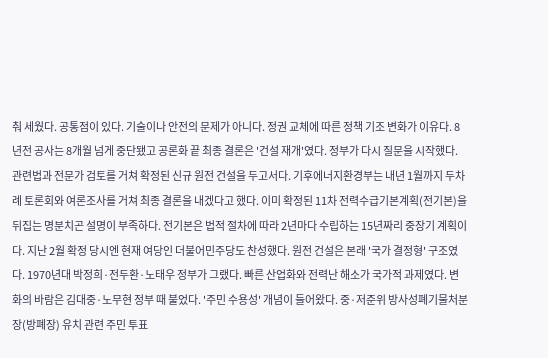춰 세웠다. 공통점이 있다. 기술이나 안전의 문제가 아니다. 정권 교체에 따른 정책 기조 변화가 이유다. 8년전 공사는 8개월 넘게 중단됐고 공론화 끝 최종 결론은 '건설 재개'였다. 정부가 다시 질문을 시작했다. 관련법과 전문가 검토를 거쳐 확정된 신규 원전 건설을 두고서다. 기후에너지환경부는 내년 1월까지 두차례 토론회와 여론조사를 거쳐 최종 결론을 내겠다고 했다. 이미 확정된 11차 전력수급기본계획(전기본)을 뒤집는 명분치곤 설명이 부족하다. 전기본은 법적 절차에 따라 2년마다 수립하는 15년짜리 중장기 계획이다. 지난 2월 확정 당시엔 현재 여당인 더불어민주당도 찬성했다. 원전 건설은 본래 '국가 결정형' 구조였다. 1970년대 박정희·전두환·노태우 정부가 그랬다. 빠른 산업화와 전력난 해소가 국가적 과제였다. 변화의 바람은 김대중·노무현 정부 때 불었다. '주민 수용성' 개념이 들어왔다. 중·저준위 방사성폐기물처분장(방폐장) 유치 관련 주민 투표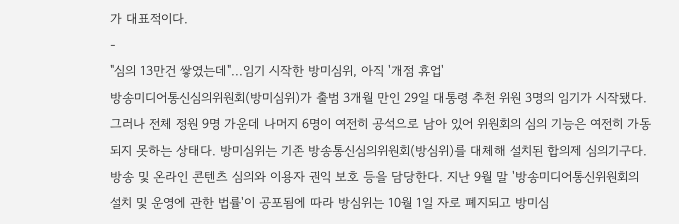가 대표적이다.
-
"심의 13만건 쌓였는데"...임기 시작한 방미심위, 아직 '개점 휴업'
방송미디어통신심의위원회(방미심위)가 출범 3개월 만인 29일 대통령 추천 위원 3명의 임기가 시작됐다. 그러나 전체 정원 9명 가운데 나머지 6명이 여전히 공석으로 남아 있어 위원회의 심의 기능은 여전히 가동되지 못하는 상태다. 방미심위는 기존 방송통신심의위원회(방심위)를 대체해 설치된 합의제 심의기구다. 방송 및 온라인 콘텐츠 심의와 이용자 권익 보호 등을 담당한다. 지난 9월 말 '방송미디어통신위원회의 설치 및 운영에 관한 법률'이 공포됨에 따라 방심위는 10월 1일 자로 폐지되고 방미심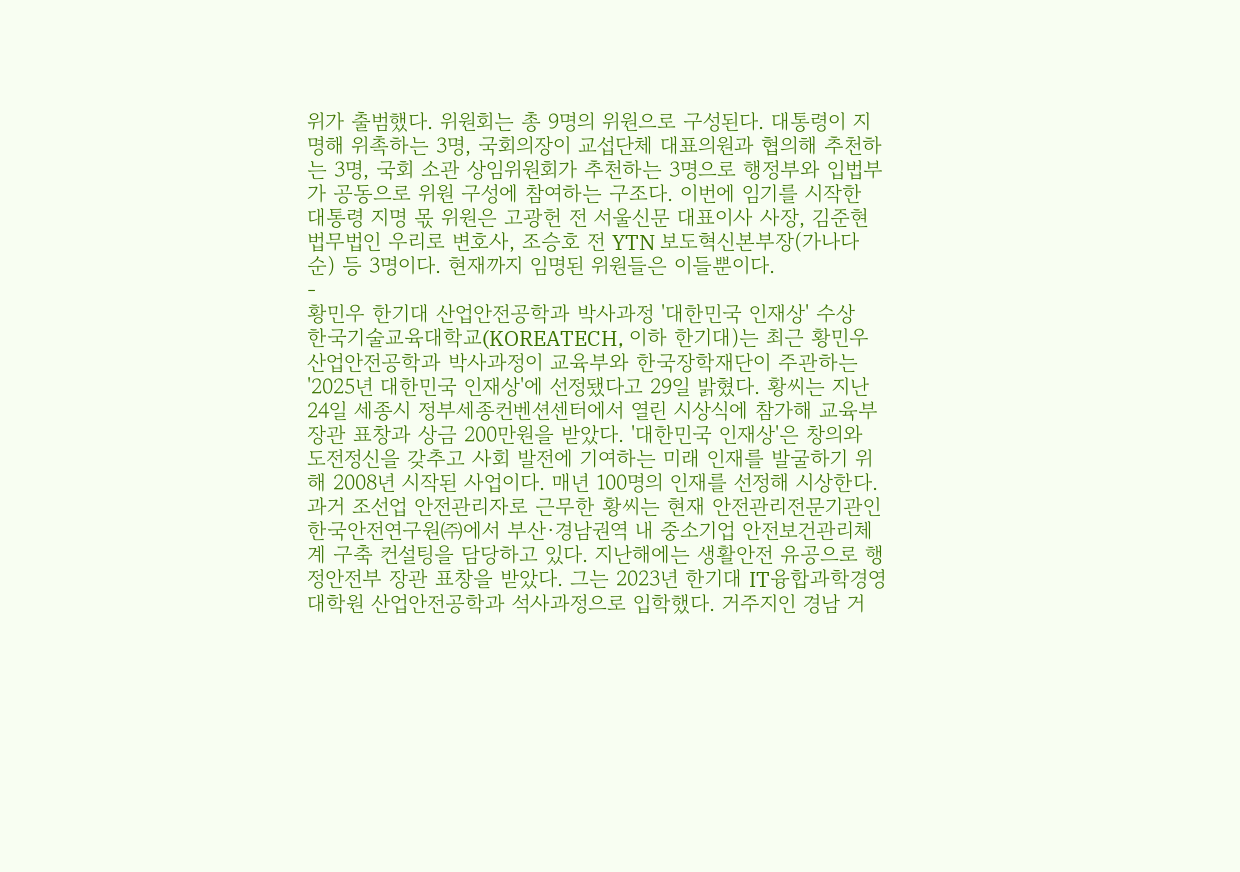위가 출범했다. 위원회는 총 9명의 위원으로 구성된다. 대통령이 지명해 위촉하는 3명, 국회의장이 교섭단체 대표의원과 협의해 추천하는 3명, 국회 소관 상임위원회가 추천하는 3명으로 행정부와 입법부가 공동으로 위원 구성에 참여하는 구조다. 이번에 임기를 시작한 대통령 지명 몫 위원은 고광헌 전 서울신문 대표이사 사장, 김준현 법무법인 우리로 변호사, 조승호 전 YTN 보도혁신본부장(가나다순) 등 3명이다. 현재까지 임명된 위원들은 이들뿐이다.
-
황민우 한기대 산업안전공학과 박사과정 '대한민국 인재상' 수상
한국기술교육대학교(KOREATECH, 이하 한기대)는 최근 황민우 산업안전공학과 박사과정이 교육부와 한국장학재단이 주관하는 '2025년 대한민국 인재상'에 선정됐다고 29일 밝혔다. 황씨는 지난 24일 세종시 정부세종컨벤션센터에서 열린 시상식에 참가해 교육부 장관 표창과 상금 200만원을 받았다. '대한민국 인재상'은 창의와 도전정신을 갖추고 사회 발전에 기여하는 미래 인재를 발굴하기 위해 2008년 시작된 사업이다. 매년 100명의 인재를 선정해 시상한다. 과거 조선업 안전관리자로 근무한 황씨는 현재 안전관리전문기관인 한국안전연구원㈜에서 부산·경남권역 내 중소기업 안전보건관리체계 구축 컨설팅을 담당하고 있다. 지난해에는 생활안전 유공으로 행정안전부 장관 표창을 받았다. 그는 2023년 한기대 IT융합과학경영대학원 산업안전공학과 석사과정으로 입학했다. 거주지인 경남 거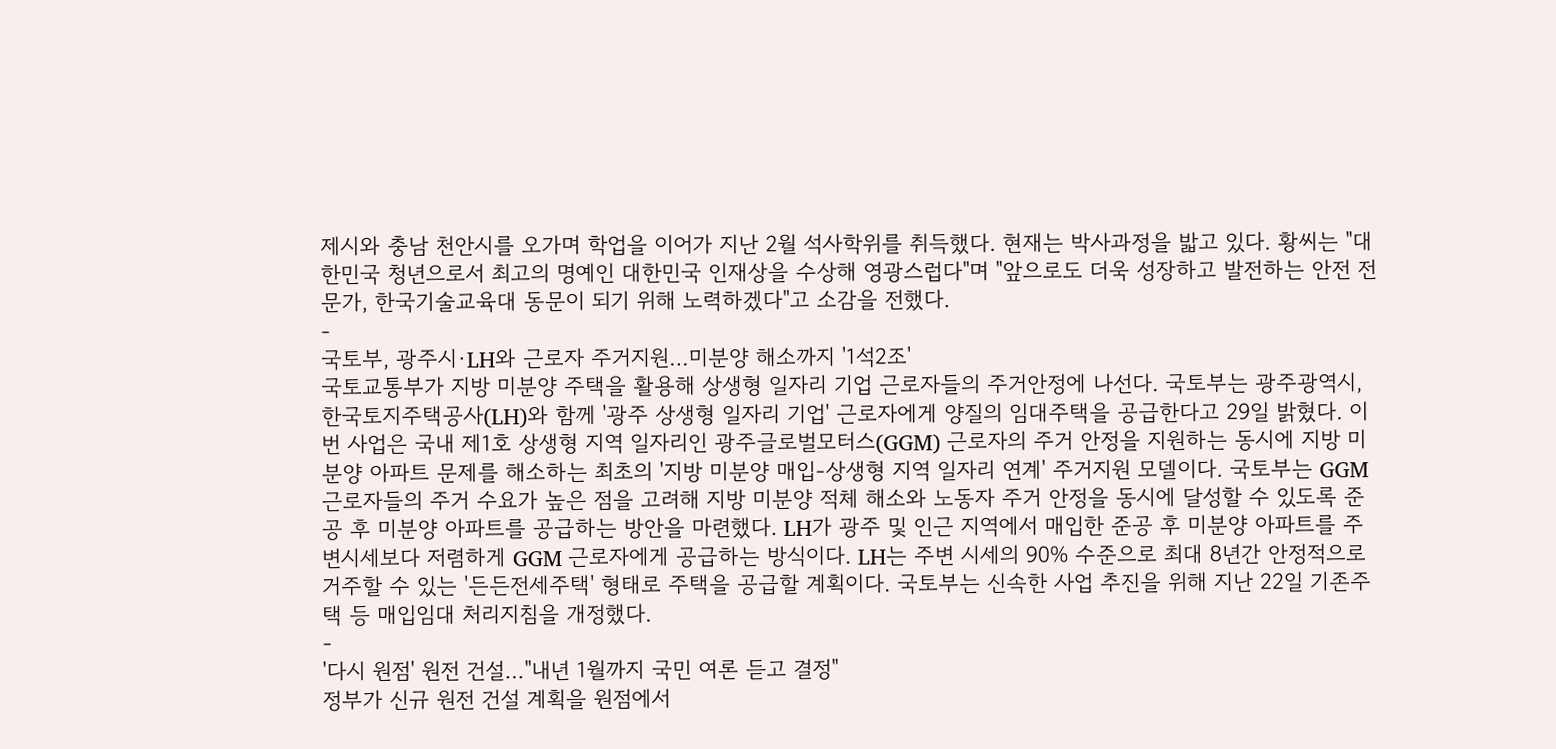제시와 충남 천안시를 오가며 학업을 이어가 지난 2월 석사학위를 취득했다. 현재는 박사과정을 밟고 있다. 황씨는 "대한민국 청년으로서 최고의 명예인 대한민국 인재상을 수상해 영광스럽다"며 "앞으로도 더욱 성장하고 발전하는 안전 전문가, 한국기술교육대 동문이 되기 위해 노력하겠다"고 소감을 전했다.
-
국토부, 광주시·LH와 근로자 주거지원…미분양 해소까지 '1석2조'
국토교통부가 지방 미분양 주택을 활용해 상생형 일자리 기업 근로자들의 주거안정에 나선다. 국토부는 광주광역시, 한국토지주택공사(LH)와 함께 '광주 상생형 일자리 기업' 근로자에게 양질의 임대주택을 공급한다고 29일 밝혔다. 이번 사업은 국내 제1호 상생형 지역 일자리인 광주글로벌모터스(GGM) 근로자의 주거 안정을 지원하는 동시에 지방 미분양 아파트 문제를 해소하는 최초의 '지방 미분양 매입-상생형 지역 일자리 연계' 주거지원 모델이다. 국토부는 GGM 근로자들의 주거 수요가 높은 점을 고려해 지방 미분양 적체 해소와 노동자 주거 안정을 동시에 달성할 수 있도록 준공 후 미분양 아파트를 공급하는 방안을 마련했다. LH가 광주 및 인근 지역에서 매입한 준공 후 미분양 아파트를 주변시세보다 저렴하게 GGM 근로자에게 공급하는 방식이다. LH는 주변 시세의 90% 수준으로 최대 8년간 안정적으로 거주할 수 있는 '든든전세주택' 형태로 주택을 공급할 계획이다. 국토부는 신속한 사업 추진을 위해 지난 22일 기존주택 등 매입임대 처리지침을 개정했다.
-
'다시 원점' 원전 건설…"내년 1월까지 국민 여론 듣고 결정"
정부가 신규 원전 건설 계획을 원점에서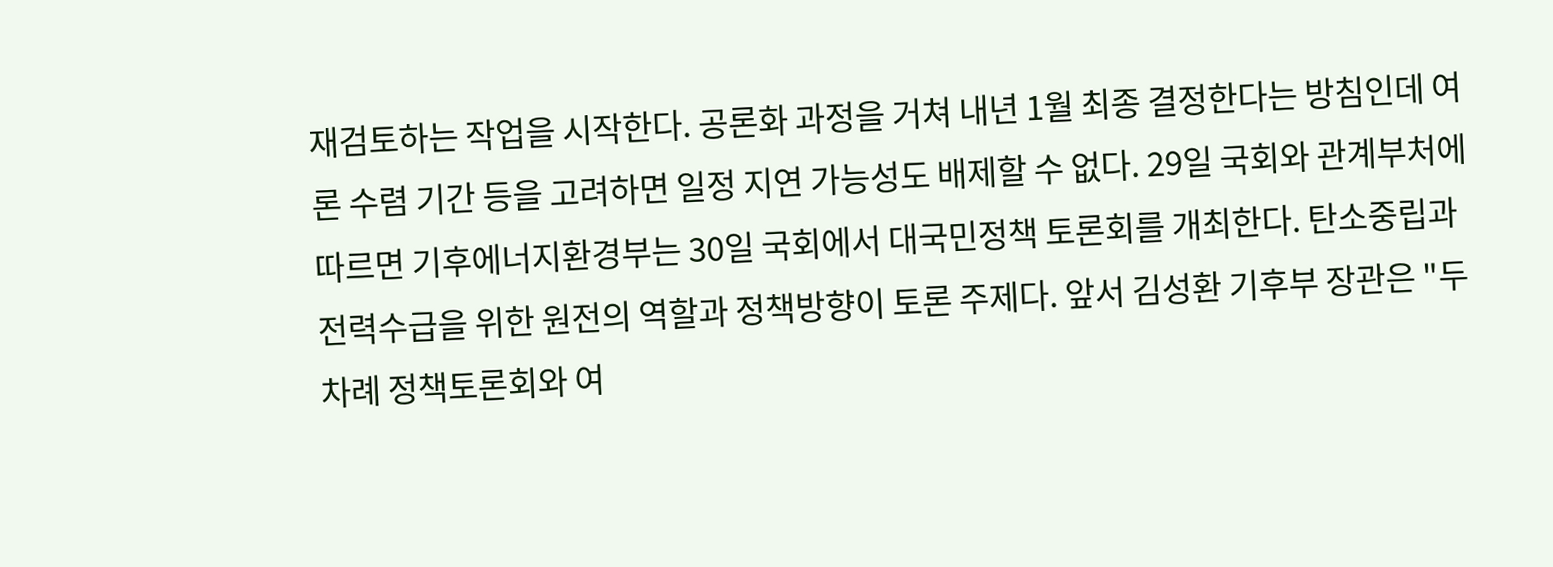재검토하는 작업을 시작한다. 공론화 과정을 거쳐 내년 1월 최종 결정한다는 방침인데 여론 수렴 기간 등을 고려하면 일정 지연 가능성도 배제할 수 없다. 29일 국회와 관계부처에 따르면 기후에너지환경부는 30일 국회에서 대국민정책 토론회를 개최한다. 탄소중립과 전력수급을 위한 원전의 역할과 정책방향이 토론 주제다. 앞서 김성환 기후부 장관은 "두 차례 정책토론회와 여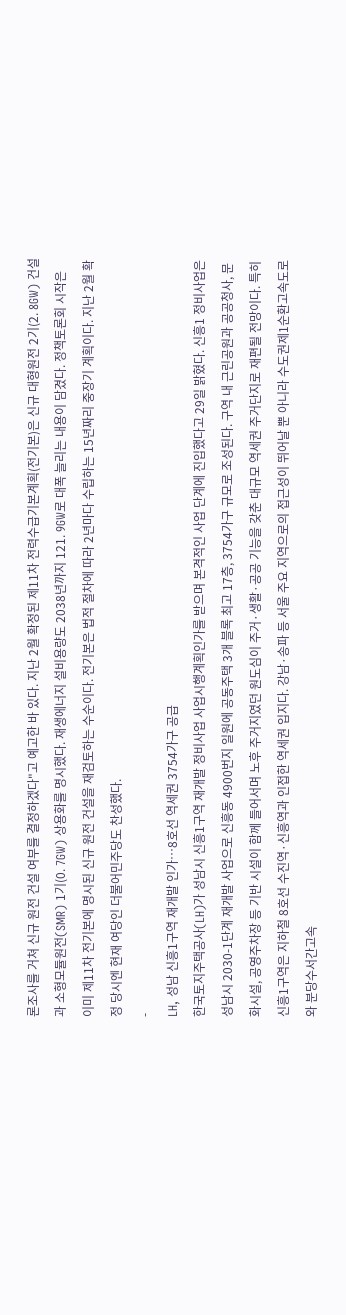론조사를 거쳐 신규 원전 건설 여부를 결정하겠다"고 예고한 바 있다. 지난 2월 확정된 제11차 전력수급기본계획(전기본)은 신규 대형원전 2기(2. 8GW) 건설과 소형모듈원전(SMR) 1기(0. 7GW) 상용화를 명시했다. 재생에너지 설비용량도 2038년까지 121. 9GW로 대폭 늘리는 내용이 담겼다. 정책토론회 시작은 이미 제11차 전기본에 명시된 신규 원전 건설을 재검토하는 수순이다. 전기본은 법적 절차에 따라 2년마다 수립하는 15년짜리 중장기 계획이다. 지난 2월 확정 당시엔 현재 여당인 더불어민주당도 찬성했다.
-
LH, 성남 신흥1구역 재개발 인가…8호선 역세권 3754가구 공급
한국토지주택공사(LH)가 성남시 신흥1구역 재개발 정비사업 사업시행계획인가를 받으며 본격적인 사업 단계에 진입했다고 29일 밝혔다. 신흥1 정비사업은 성남시 2030-1단계 재개발 사업으로 신흥동 4900번지 일원에 공동주택 3개 블록 최고 17층, 3754가구 규모로 조성된다. 구역 내 근린공원과 공공청사, 문화시설, 공영주차장 등 기반 시설이 함께 들어서며 노후 주거지였던 원도심이 주거·생활·공공 기능을 갖춘 대규모 역세권 주거단지로 재편될 전망이다. 특히 신흥1구역은 지하철 8호선 수진역·신흥역과 인접한 역세권 입지다. 강남·송파 등 서울 주요 지역으로의 접근성이 뛰어날 뿐 아니라 수도권제1순환고속도로와 분당수서간고속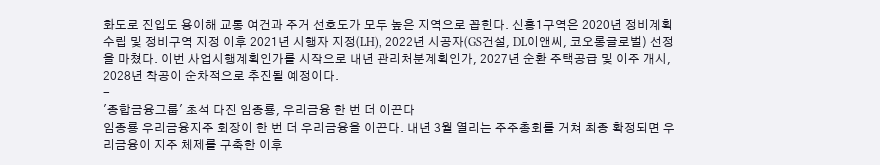화도로 진입도 용이해 교통 여건과 주거 선호도가 모두 높은 지역으로 꼽힌다. 신흥1구역은 2020년 정비계획 수립 및 정비구역 지정 이후 2021년 시행자 지정(LH), 2022년 시공자(GS건설, DL이앤씨, 코오롱글로벌) 선정을 마쳤다. 이번 사업시행계획인가를 시작으로 내년 관리처분계획인가, 2027년 순환 주택공급 및 이주 개시, 2028년 착공이 순차적으로 추진될 예정이다.
-
'종합금융그룹' 초석 다진 임종룡, 우리금융 한 번 더 이끈다
임종룡 우리금융지주 회장이 한 번 더 우리금융을 이끈다. 내년 3월 열리는 주주총회를 거쳐 최종 확정되면 우리금융이 지주 체제를 구축한 이후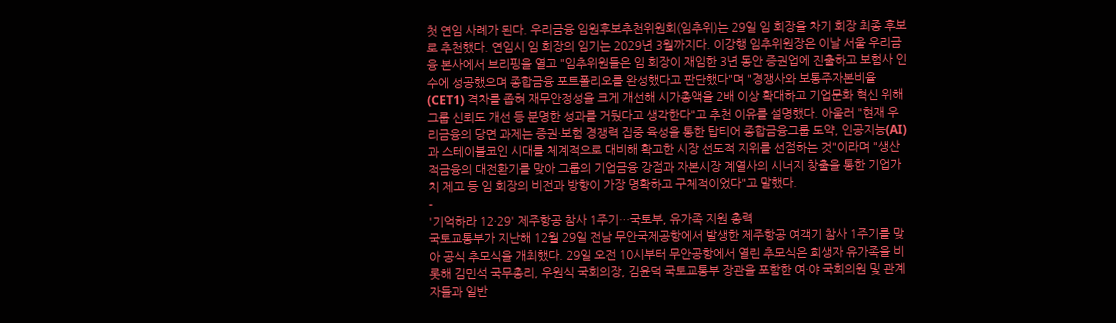첫 연임 사례가 된다. 우리금융 임원후보추천위원회(임추위)는 29일 임 회장을 차기 회장 최종 후보로 추천했다. 연임시 임 회장의 임기는 2029년 3월까지다. 이강행 임추위원장은 이날 서울 우리금융 본사에서 브리핑을 열고 "임추위원들은 임 회장이 재임한 3년 동안 증권업에 진출하고 보험사 인수에 성공했으며 종합금융 포트폴리오를 완성했다고 판단했다"며 "경쟁사와 보통주자본비율(CET1) 격차를 좁혀 재무안정성을 크게 개선해 시가총액을 2배 이상 확대하고 기업문화 혁신 위해 그룹 신뢰도 개선 등 분명한 성과를 거뒀다고 생각한다"고 추천 이유를 설명했다. 아울러 "현재 우리금융의 당면 과제는 증권·보험 경쟁력 집중 육성을 통한 탑티어 종합금융그룹 도약, 인공지능(AI)과 스테이블코인 시대를 체계적으로 대비해 확고한 시장 선도적 지위를 선점하는 것"이라며 "생산적금융의 대전환기를 맞아 그룹의 기업금융 강점과 자본시장 계열사의 시너지 창출을 통한 기업가치 제고 등 임 회장의 비전과 방향이 가장 명확하고 구체적이었다"고 말했다.
-
'기억하라 12·29' 제주항공 참사 1주기…국토부, 유가족 지원 총력
국토교통부가 지난해 12월 29일 전남 무안국제공항에서 발생한 제주항공 여객기 참사 1주기를 맞아 공식 추모식을 개최했다. 29일 오전 10시부터 무안공항에서 열린 추모식은 희생자 유가족을 비롯해 김민석 국무총리, 우원식 국회의장, 김윤덕 국토교통부 장관을 포함한 여·야 국회의원 및 관계자들과 일반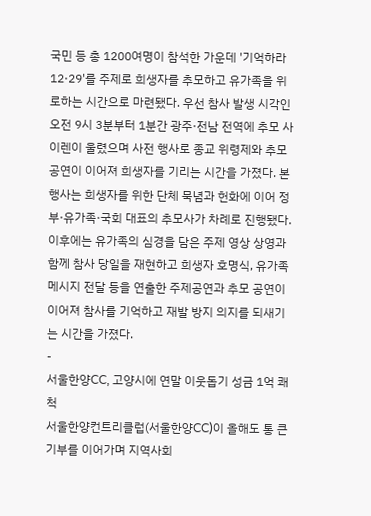국민 등 총 1200여명이 참석한 가운데 '기억하라 12·29'를 주제로 희생자를 추모하고 유가족을 위로하는 시간으로 마련됐다. 우선 참사 발생 시각인 오전 9시 3분부터 1분간 광주·전남 전역에 추모 사이렌이 울렸으며 사전 행사로 종교 위령제와 추모 공연이 이어져 희생자를 기리는 시간을 가졌다. 본행사는 희생자를 위한 단체 묵념과 헌화에 이어 정부·유가족·국회 대표의 추모사가 차례로 진행됐다. 이후에는 유가족의 심경을 담은 주제 영상 상영과 함께 참사 당일을 재현하고 희생자 호명식, 유가족 메시지 전달 등을 연출한 주제공연과 추모 공연이 이어져 참사를 기억하고 재발 방지 의지를 되새기는 시간을 가졌다.
-
서울한양CC, 고양시에 연말 이웃돕기 성금 1억 쾌척
서울한양컨트리클럽(서울한양CC)이 올해도 통 큰 기부를 이어가며 지역사회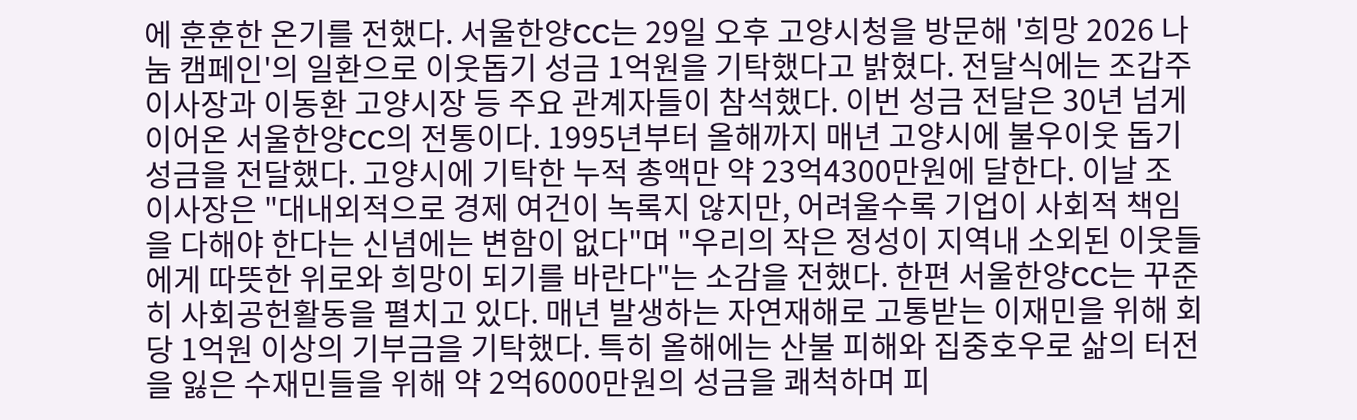에 훈훈한 온기를 전했다. 서울한양CC는 29일 오후 고양시청을 방문해 '희망 2026 나눔 캠페인'의 일환으로 이웃돕기 성금 1억원을 기탁했다고 밝혔다. 전달식에는 조갑주 이사장과 이동환 고양시장 등 주요 관계자들이 참석했다. 이번 성금 전달은 30년 넘게 이어온 서울한양CC의 전통이다. 1995년부터 올해까지 매년 고양시에 불우이웃 돕기 성금을 전달했다. 고양시에 기탁한 누적 총액만 약 23억4300만원에 달한다. 이날 조 이사장은 "대내외적으로 경제 여건이 녹록지 않지만, 어려울수록 기업이 사회적 책임을 다해야 한다는 신념에는 변함이 없다"며 "우리의 작은 정성이 지역내 소외된 이웃들에게 따뜻한 위로와 희망이 되기를 바란다"는 소감을 전했다. 한편 서울한양CC는 꾸준히 사회공헌활동을 펼치고 있다. 매년 발생하는 자연재해로 고통받는 이재민을 위해 회당 1억원 이상의 기부금을 기탁했다. 특히 올해에는 산불 피해와 집중호우로 삶의 터전을 잃은 수재민들을 위해 약 2억6000만원의 성금을 쾌척하며 피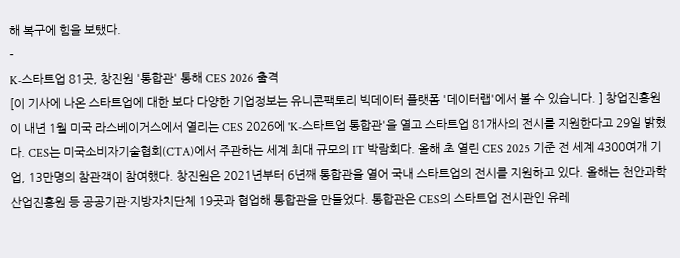해 복구에 힘을 보탰다.
-
K-스타트업 81곳, 창진원 '통합관' 통해 CES 2026 출격
[이 기사에 나온 스타트업에 대한 보다 다양한 기업정보는 유니콘팩토리 빅데이터 플랫폼 '데이터랩'에서 볼 수 있습니다. ] 창업진흥원이 내년 1월 미국 라스베이거스에서 열리는 CES 2026에 'K-스타트업 통합관'을 열고 스타트업 81개사의 전시를 지원한다고 29일 밝혔다. CES는 미국소비자기술협회(CTA)에서 주관하는 세계 최대 규모의 IT 박람회다. 올해 초 열린 CES 2025 기준 전 세계 4300여개 기업, 13만명의 참관객이 참여했다. 창진원은 2021년부터 6년째 통합관을 열어 국내 스타트업의 전시를 지원하고 있다. 올해는 천안과학산업진흥원 등 공공기관·지방자치단체 19곳과 협업해 통합관을 만들었다. 통합관은 CES의 스타트업 전시관인 유레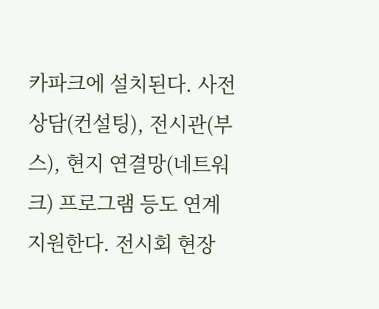카파크에 설치된다. 사전 상담(컨설팅), 전시관(부스), 현지 연결망(네트워크) 프로그램 등도 연계 지원한다. 전시회 현장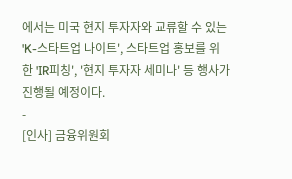에서는 미국 현지 투자자와 교류할 수 있는 'K-스타트업 나이트', 스타트업 홍보를 위한 'IR피칭', '현지 투자자 세미나' 등 행사가 진행될 예정이다.
-
[인사] 금융위원회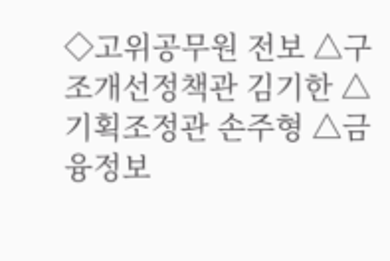◇고위공무원 전보 △구조개선정책관 김기한 △기획조정관 손주형 △금융정보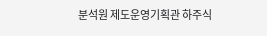분석원 제도운영기획관 하주식